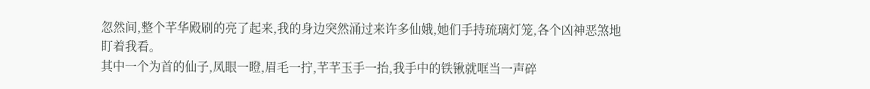忽然间,整个芊华殿刷的亮了起来,我的身边突然涌过来许多仙娥,她们手持琉璃灯笼,各个凶神恶煞地盯着我看。
其中一个为首的仙子,凤眼一瞪,眉毛一拧,芊芊玉手一抬,我手中的铁锹就哐当一声碎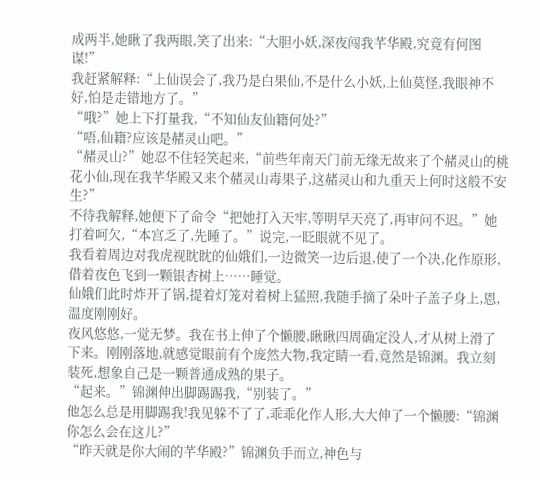成两半,她瞅了我两眼,笑了出来:“大胆小妖,深夜闯我芊华殿,究竟有何图谋!”
我赶紧解释:“上仙误会了,我乃是白果仙,不是什么小妖,上仙莫怪,我眼神不好,怕是走错地方了。”
“哦?”她上下打量我,“不知仙友仙籍何处?”
“唔,仙籍?应该是赭灵山吧。”
“赭灵山?”她忍不住轻笑起来,“前些年南天门前无缘无故来了个赭灵山的桃花小仙,现在我芊华殿又来个赭灵山毒果子,这赭灵山和九重天上何时这般不安生?”
不待我解释,她便下了命令“把她打入天牢,等明早天亮了,再审问不迟。”她打着呵欠,“本宫乏了,先睡了。”说完,一眨眼就不见了。
我看着周边对我虎视眈眈的仙娥们,一边微笑一边后退,使了一个决,化作原形,借着夜色飞到一颗银杏树上……睡觉。
仙娥们此时炸开了锅,提着灯笼对着树上猛照,我随手摘了朵叶子盖子身上,恩,温度刚刚好。
夜风悠悠,一觉无梦。我在书上伸了个懒腰,瞅瞅四周确定没人,才从树上滑了下来。刚刚落地,就感觉眼前有个庞然大物,我定睛一看,竟然是锦渊。我立刻装死,想象自己是一颗普通成熟的果子。
“起来。”锦渊伸出脚踢踢我,“别装了。”
他怎么总是用脚踢我!我见躲不了了,乖乖化作人形,大大伸了一个懒腰:“锦渊你怎么会在这儿?”
“昨天就是你大闹的芊华殿?”锦渊负手而立,神色与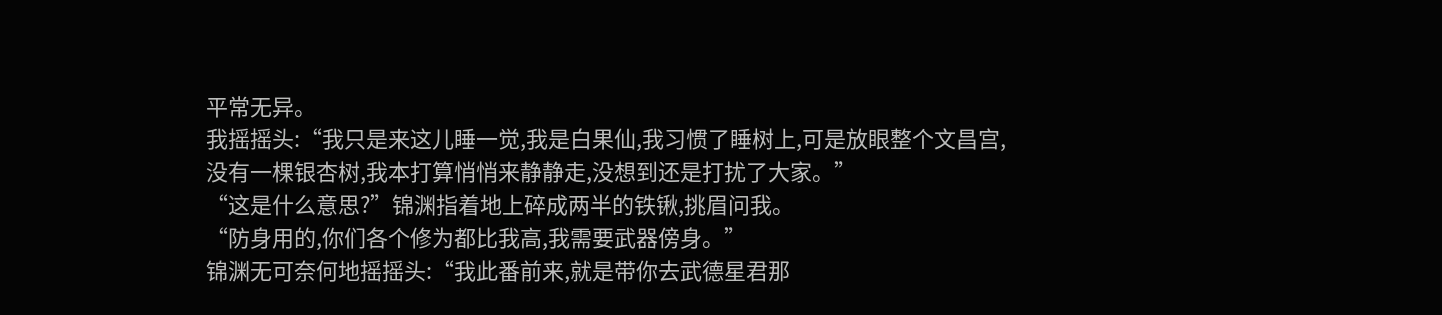平常无异。
我摇摇头:“我只是来这儿睡一觉,我是白果仙,我习惯了睡树上,可是放眼整个文昌宫,没有一棵银杏树,我本打算悄悄来静静走,没想到还是打扰了大家。”
“这是什么意思?”锦渊指着地上碎成两半的铁锹,挑眉问我。
“防身用的,你们各个修为都比我高,我需要武器傍身。”
锦渊无可奈何地摇摇头:“我此番前来,就是带你去武德星君那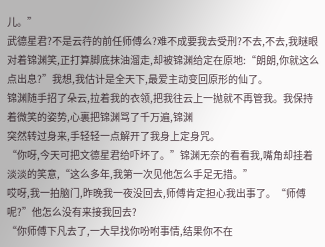儿。”
武德星君?不是云荇的前任师傅么?难不成要我去受刑?不去,不去,我瞇眼对着锦渊笑,正打算脚底抹油溜走,却被锦渊给定在原地:“朗朗,你就这么点出息?”我想,我估计是全天下,最爱主动变回原形的仙了。
锦渊随手招了朵云,拉着我的衣领,把我往云上一抛就不再管我。我保持着微笑的姿势,心裏把锦渊骂了千万遍,锦渊
突然转过身来,手轻轻一点解开了我身上定身咒。
“你呀,今天可把文德星君给吓坏了。”锦渊无奈的看看我,嘴角却挂着淡淡的笑意,“这么多年,我第一次见他怎么手足无措。”
哎呀,我一拍脑门,昨晚我一夜没回去,师傅肯定担心我出事了。“师傅呢?”他怎么没有来接我回去?
“你师傅下凡去了,一大早找你吩咐事情,结果你不在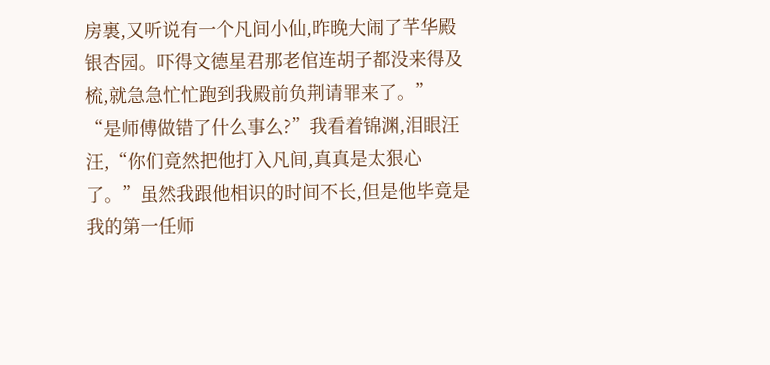房裏,又听说有一个凡间小仙,昨晚大闹了芊华殿银杏园。吓得文德星君那老倌连胡子都没来得及梳,就急急忙忙跑到我殿前负荆请罪来了。”
“是师傅做错了什么事么?”我看着锦渊,泪眼汪汪,“你们竟然把他打入凡间,真真是太狠心了。”虽然我跟他相识的时间不长,但是他毕竟是我的第一任师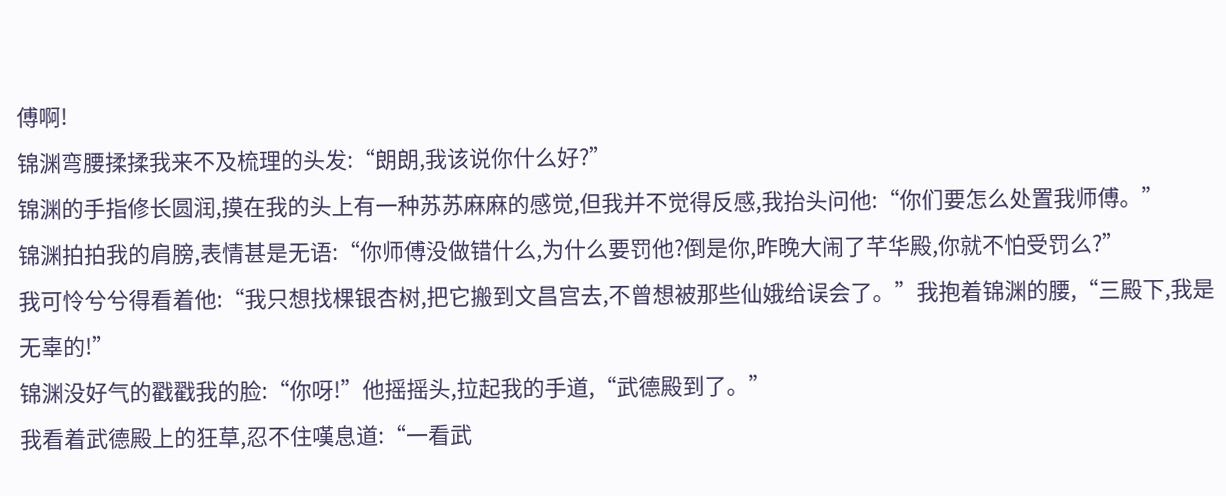傅啊!
锦渊弯腰揉揉我来不及梳理的头发:“朗朗,我该说你什么好?”
锦渊的手指修长圆润,摸在我的头上有一种苏苏麻麻的感觉,但我并不觉得反感,我抬头问他:“你们要怎么处置我师傅。”
锦渊拍拍我的肩膀,表情甚是无语:“你师傅没做错什么,为什么要罚他?倒是你,昨晚大闹了芊华殿,你就不怕受罚么?”
我可怜兮兮得看着他:“我只想找棵银杏树,把它搬到文昌宫去,不曾想被那些仙娥给误会了。”我抱着锦渊的腰,“三殿下,我是无辜的!”
锦渊没好气的戳戳我的脸:“你呀!”他摇摇头,拉起我的手道,“武德殿到了。”
我看着武德殿上的狂草,忍不住嘆息道:“一看武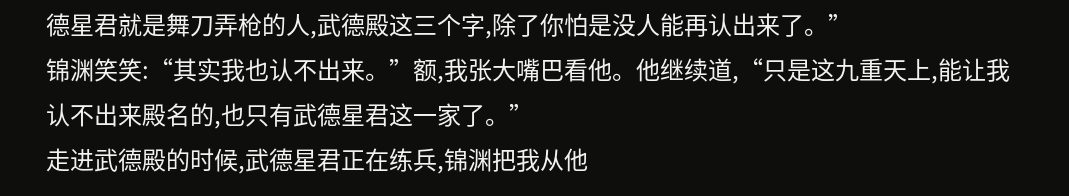德星君就是舞刀弄枪的人,武德殿这三个字,除了你怕是没人能再认出来了。”
锦渊笑笑:“其实我也认不出来。”额,我张大嘴巴看他。他继续道,“只是这九重天上,能让我认不出来殿名的,也只有武德星君这一家了。”
走进武德殿的时候,武德星君正在练兵,锦渊把我从他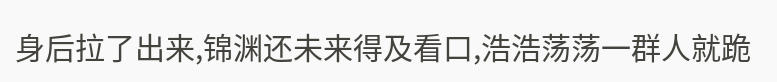身后拉了出来,锦渊还未来得及看口,浩浩荡荡一群人就跪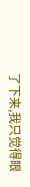了下来,我只觉得眼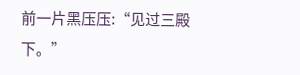前一片黑压压:“见过三殿下。”